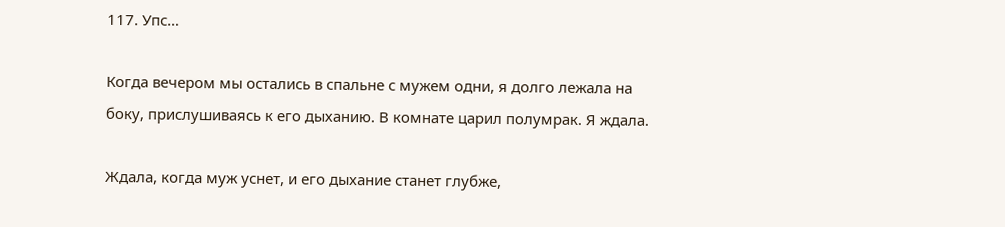117. Упс…

Когда вечером мы остались в спальне с мужем одни, я долго лежала на боку, прислушиваясь к его дыханию. В комнате царил полумрак. Я ждала.

Ждала, когда муж уснет, и его дыхание станет глубже,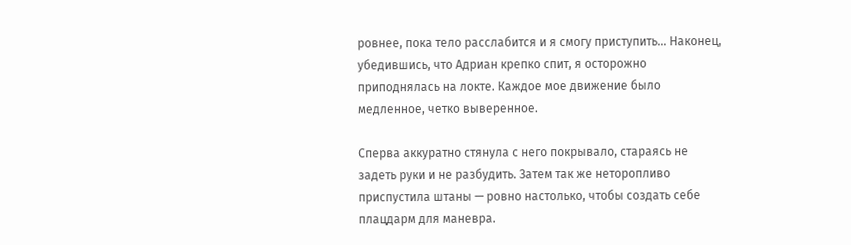ровнее, пока тело расслабится и я смогу приступить… Наконец, убедившись, что Адриан крепко спит, я осторожно приподнялась на локте. Каждое мое движение было медленное, четко выверенное.

Сперва аккуратно стянула с него покрывало, стараясь не задеть руки и не разбудить. Затем так же неторопливо приспустила штаны — ровно настолько, чтобы создать себе плацдарм для маневра.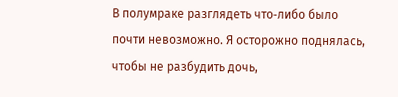В полумраке разглядеть что‑либо было почти невозможно. Я осторожно поднялась, чтобы не разбудить дочь,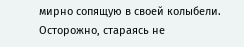мирно сопящую в своей колыбели. Осторожно, стараясь не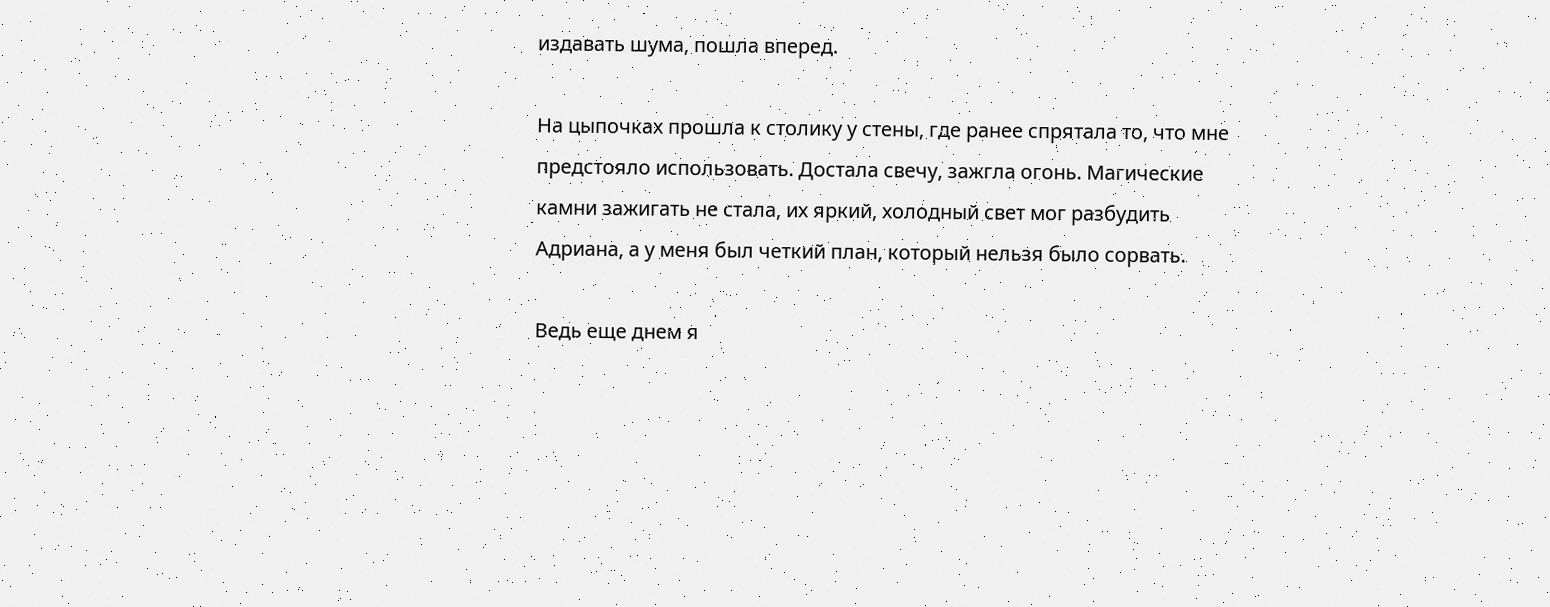издавать шума, пошла вперед.

На цыпочках прошла к столику у стены, где ранее спрятала то, что мне предстояло использовать. Достала свечу, зажгла огонь. Магические камни зажигать не стала, их яркий, холодный свет мог разбудить Адриана, а у меня был четкий план, который нельзя было сорвать.

Ведь еще днем я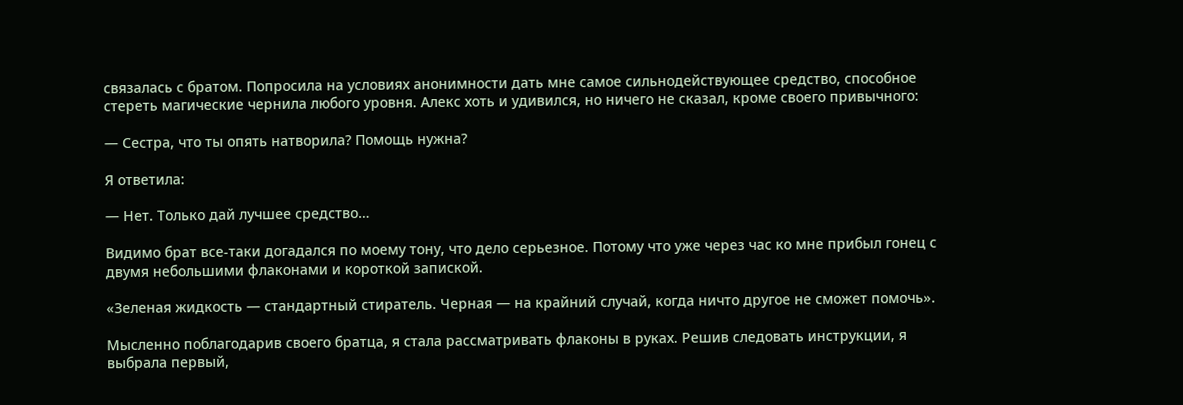связалась с братом. Попросила на условиях анонимности дать мне самое сильнодействующее средство, способное стереть магические чернила любого уровня. Алекс хоть и удивился, но ничего не сказал, кроме своего привычного:

— Сестра, что ты опять натворила? Помощь нужна?

Я ответила:

— Нет. Только дай лучшее средство…

Видимо брат все-таки догадался по моему тону, что дело серьезное. Потому что уже через час ко мне прибыл гонец с двумя небольшими флаконами и короткой запиской.

«Зеленая жидкость — стандартный стиратель. Черная — на крайний случай, когда ничто другое не сможет помочь».

Мысленно поблагодарив своего братца, я стала рассматривать флаконы в руках. Решив следовать инструкции, я выбрала первый,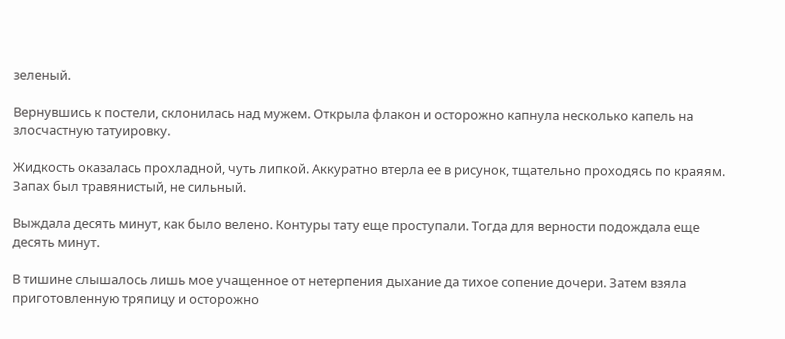зеленый.

Вернувшись к постели, склонилась над мужем. Открыла флакон и осторожно капнула несколько капель на злосчастную татуировку.

Жидкость оказалась прохладной, чуть липкой. Аккуратно втерла ее в рисунок, тщательно проходясь по краяям. Запах был травянистый, не сильный.

Выждала десять минут, как было велено. Контуры тату еще проступали. Тогда для верности подождала еще десять минут.

В тишине слышалось лишь мое учащенное от нетерпения дыхание да тихое сопение дочери. Затем взяла приготовленную тряпицу и осторожно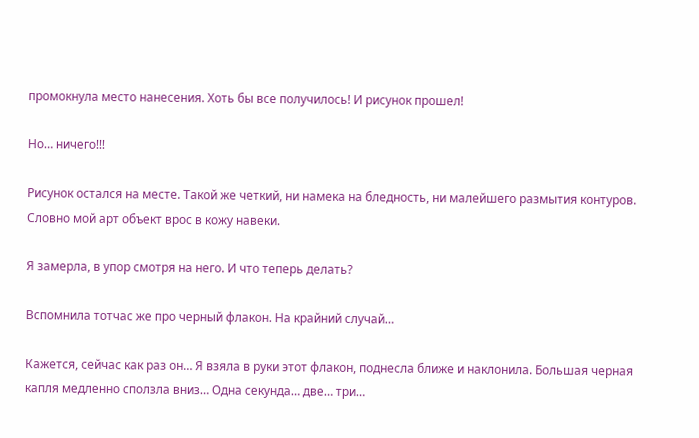промокнула место нанесения. Хоть бы все получилось! И рисунок прошел!

Но… ничего!!!

Рисунок остался на месте. Такой же четкий, ни намека на бледность, ни малейшего размытия контуров. Словно мой арт объект врос в кожу навеки.

Я замерла, в упор смотря на него. И что теперь делать?

Вспомнила тотчас же про черный флакон. На крайний случай…

Кажется, сейчас как раз он… Я взяла в руки этот флакон, поднесла ближе и наклонила. Большая черная капля медленно сползла вниз… Одна секунда… две… три…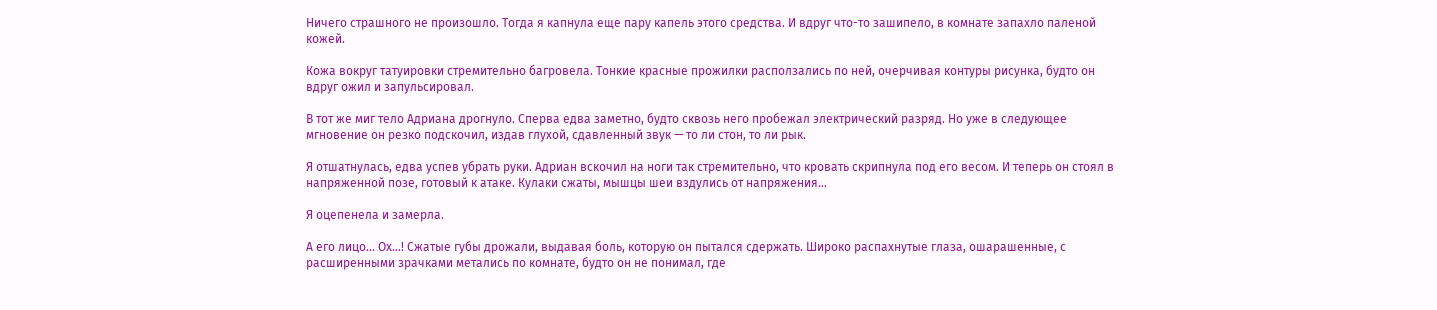Ничего страшного не произошло. Тогда я капнула еще пару капель этого средства. И вдруг что-то зашипело, в комнате запахло паленой кожей.

Кожа вокруг татуировки стремительно багровела. Тонкие красные прожилки расползались по ней, очерчивая контуры рисунка, будто он вдруг ожил и запульсировал.

В тот же миг тело Адриана дрогнуло. Сперва едва заметно, будто сквозь него пробежал электрический разряд. Но уже в следующее мгновение он резко подскочил, издав глухой, сдавленный звук — то ли стон, то ли рык.

Я отшатнулась, едва успев убрать руки. Адриан вскочил на ноги так стремительно, что кровать скрипнула под его весом. И теперь он стоял в напряженной позе, готовый к атаке. Кулаки сжаты, мышцы шеи вздулись от напряжения…

Я оцепенела и замерла.

А его лицо… Ох…! Сжатые губы дрожали, выдавая боль, которую он пытался сдержать. Широко распахнутые глаза, ошарашенные, с расширенными зрачками метались по комнате, будто он не понимал, где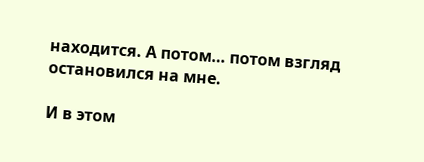находится. А потом… потом взгляд остановился на мне.

И в этом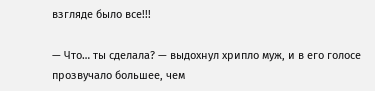взгляде было все!!!

— Что… ты сделала? — выдохнул хрипло муж, и в его голосе прозвучало большее, чем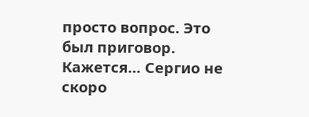просто вопрос. Это был приговор. Кажется… Сергио не скоро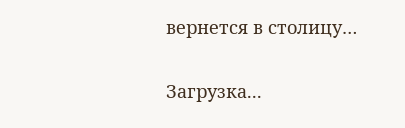вернется в столицу…

Загрузка...